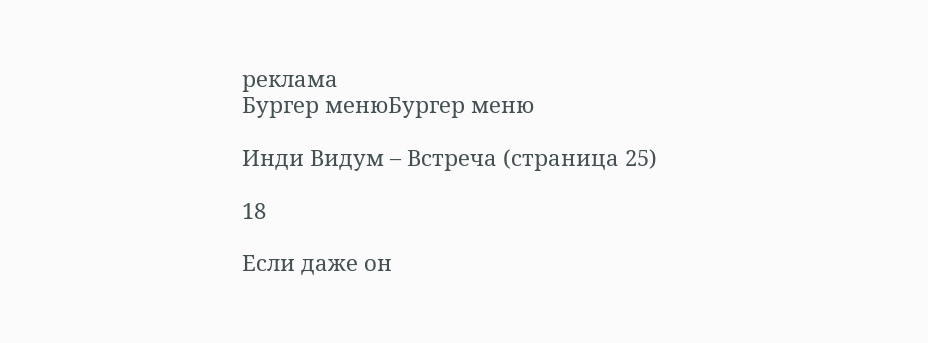реклама
Бургер менюБургер меню

Инди Видум – Встреча (страница 25)

18

Если даже он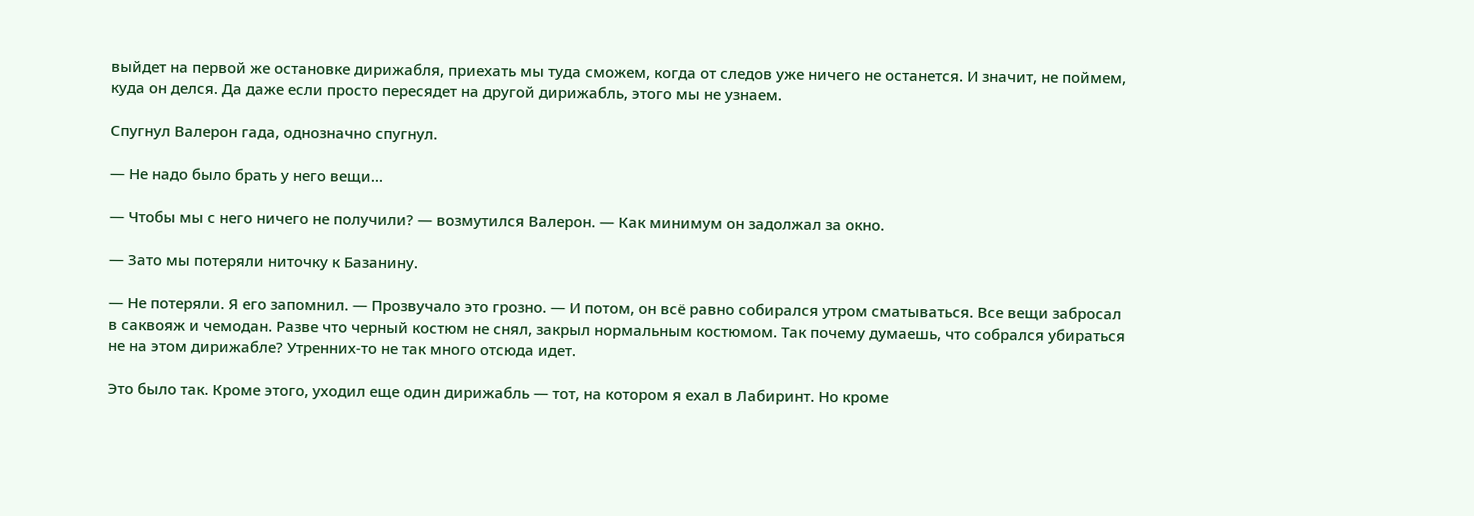выйдет на первой же остановке дирижабля, приехать мы туда сможем, когда от следов уже ничего не останется. И значит, не поймем, куда он делся. Да даже если просто пересядет на другой дирижабль, этого мы не узнаем.

Спугнул Валерон гада, однозначно спугнул.

— Не надо было брать у него вещи…

— Чтобы мы с него ничего не получили? — возмутился Валерон. — Как минимум он задолжал за окно.

— Зато мы потеряли ниточку к Базанину.

— Не потеряли. Я его запомнил. — Прозвучало это грозно. — И потом, он всё равно собирался утром сматываться. Все вещи забросал в саквояж и чемодан. Разве что черный костюм не снял, закрыл нормальным костюмом. Так почему думаешь, что собрался убираться не на этом дирижабле? Утренних-то не так много отсюда идет.

Это было так. Кроме этого, уходил еще один дирижабль — тот, на котором я ехал в Лабиринт. Но кроме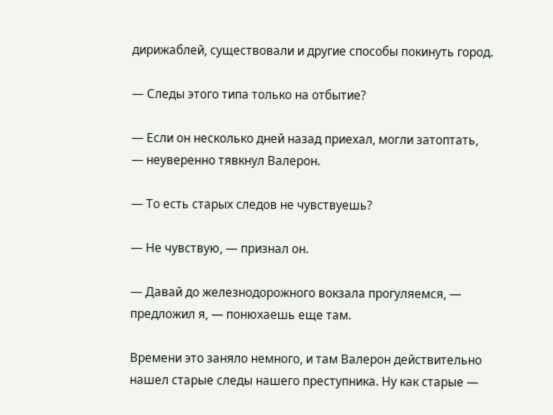дирижаблей, существовали и другие способы покинуть город.

— Следы этого типа только на отбытие?

— Если он несколько дней назад приехал, могли затоптать, — неуверенно тявкнул Валерон.

— То есть старых следов не чувствуешь?

— Не чувствую, — признал он.

— Давай до железнодорожного вокзала прогуляемся, — предложил я, — понюхаешь еще там.

Времени это заняло немного, и там Валерон действительно нашел старые следы нашего преступника. Ну как старые —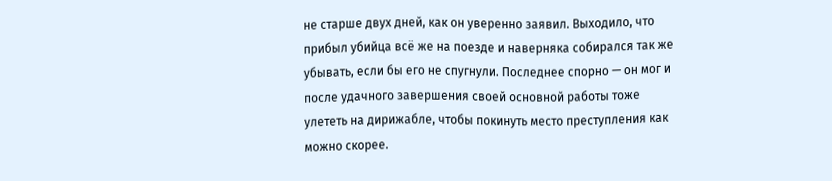не старше двух дней, как он уверенно заявил. Выходило, что прибыл убийца всё же на поезде и наверняка собирался так же убывать, если бы его не спугнули. Последнее спорно — он мог и после удачного завершения своей основной работы тоже улететь на дирижабле, чтобы покинуть место преступления как можно скорее.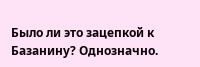Было ли это зацепкой к Базанину? Однозначно.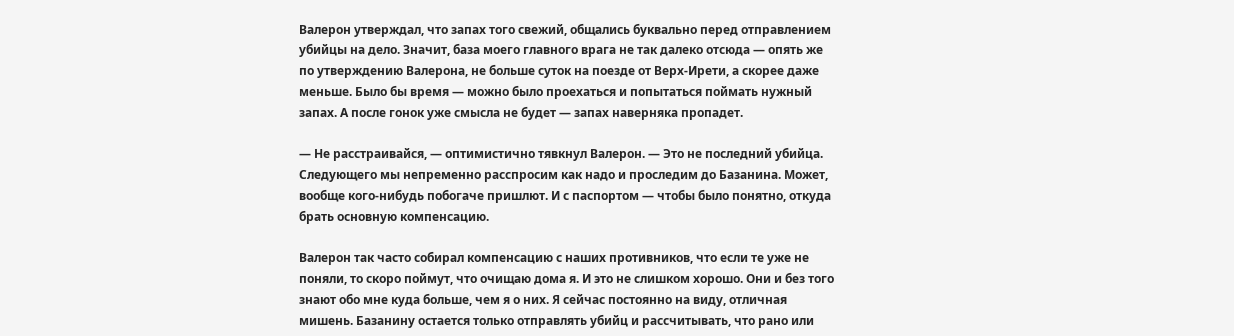Валерон утверждал, что запах того свежий, общались буквально перед отправлением убийцы на дело. Значит, база моего главного врага не так далеко отсюда — опять же по утверждению Валерона, не больше суток на поезде от Верх-Ирети, а скорее даже меньше. Было бы время — можно было проехаться и попытаться поймать нужный запах. А после гонок уже смысла не будет — запах наверняка пропадет.

— Не расстраивайся, — оптимистично тявкнул Валерон. — Это не последний убийца. Следующего мы непременно расспросим как надо и проследим до Базанина. Может, вообще кого-нибудь побогаче пришлют. И с паспортом — чтобы было понятно, откуда брать основную компенсацию.

Валерон так часто собирал компенсацию с наших противников, что если те уже не поняли, то скоро поймут, что очищаю дома я. И это не слишком хорошо. Они и без того знают обо мне куда больше, чем я о них. Я сейчас постоянно на виду, отличная мишень. Базанину остается только отправлять убийц и рассчитывать, что рано или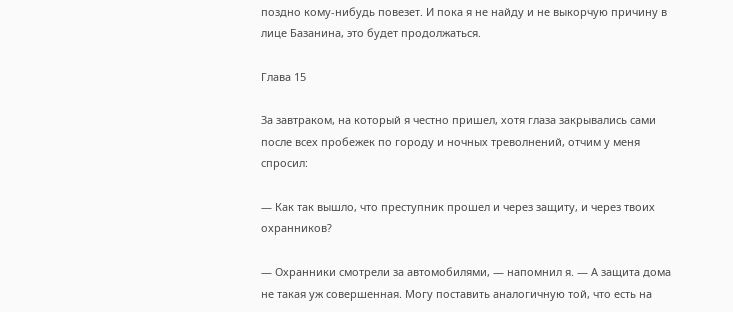поздно кому-нибудь повезет. И пока я не найду и не выкорчую причину в лице Базанина, это будет продолжаться.

Глава 15

За завтраком, на который я честно пришел, хотя глаза закрывались сами после всех пробежек по городу и ночных треволнений, отчим у меня спросил:

— Как так вышло, что преступник прошел и через защиту, и через твоих охранников?

— Охранники смотрели за автомобилями, — напомнил я. — А защита дома не такая уж совершенная. Могу поставить аналогичную той, что есть на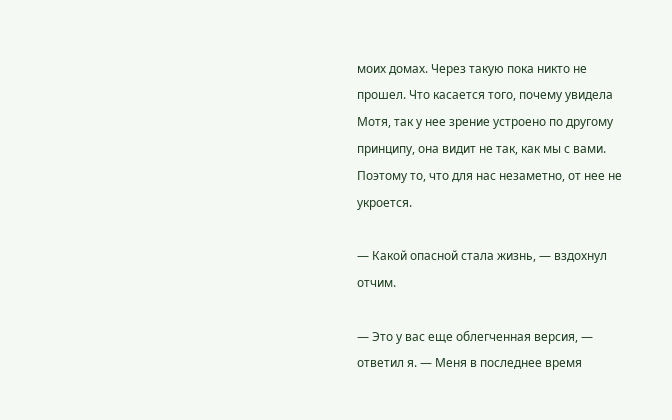моих домах. Через такую пока никто не прошел. Что касается того, почему увидела Мотя, так у нее зрение устроено по другому принципу, она видит не так, как мы с вами. Поэтому то, что для нас незаметно, от нее не укроется.

— Какой опасной стала жизнь, — вздохнул отчим.

— Это у вас еще облегченная версия, — ответил я. — Меня в последнее время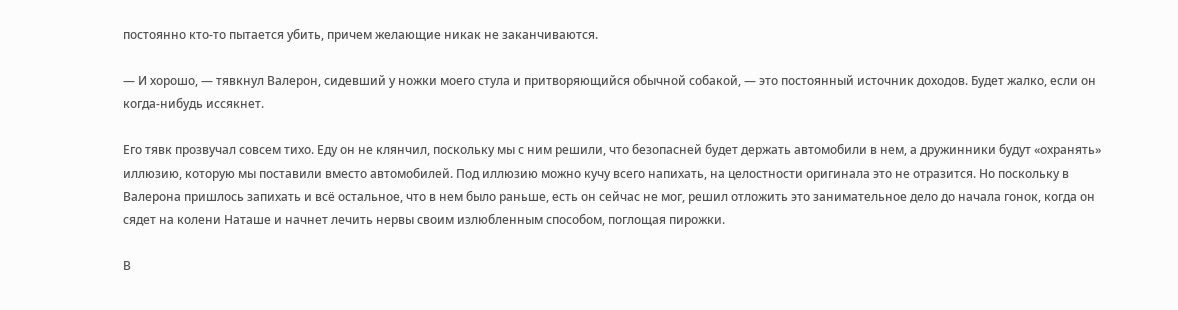постоянно кто-то пытается убить, причем желающие никак не заканчиваются.

— И хорошо, — тявкнул Валерон, сидевший у ножки моего стула и притворяющийся обычной собакой, — это постоянный источник доходов. Будет жалко, если он когда-нибудь иссякнет.

Его тявк прозвучал совсем тихо. Еду он не клянчил, поскольку мы с ним решили, что безопасней будет держать автомобили в нем, а дружинники будут «охранять» иллюзию, которую мы поставили вместо автомобилей. Под иллюзию можно кучу всего напихать, на целостности оригинала это не отразится. Но поскольку в Валерона пришлось запихать и всё остальное, что в нем было раньше, есть он сейчас не мог, решил отложить это занимательное дело до начала гонок, когда он сядет на колени Наташе и начнет лечить нервы своим излюбленным способом, поглощая пирожки.

В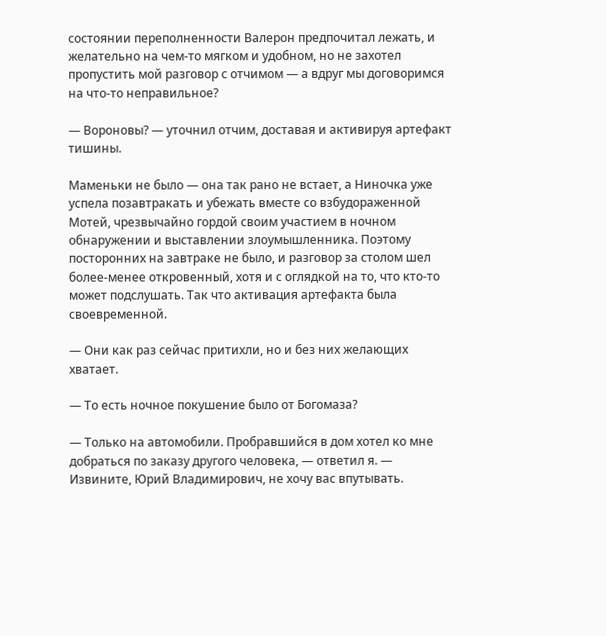состоянии переполненности Валерон предпочитал лежать, и желательно на чем-то мягком и удобном, но не захотел пропустить мой разговор с отчимом — а вдруг мы договоримся на что-то неправильное?

— Вороновы? — уточнил отчим, доставая и активируя артефакт тишины.

Маменьки не было — она так рано не встает, а Ниночка уже успела позавтракать и убежать вместе со взбудораженной Мотей, чрезвычайно гордой своим участием в ночном обнаружении и выставлении злоумышленника. Поэтому посторонних на завтраке не было, и разговор за столом шел более-менее откровенный, хотя и с оглядкой на то, что кто-то может подслушать. Так что активация артефакта была своевременной.

— Они как раз сейчас притихли, но и без них желающих хватает.

— То есть ночное покушение было от Богомаза?

— Только на автомобили. Пробравшийся в дом хотел ко мне добраться по заказу другого человека, — ответил я. — Извините, Юрий Владимирович, не хочу вас впутывать.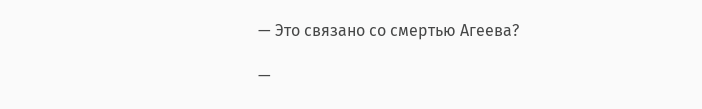— Это связано со смертью Агеева?

—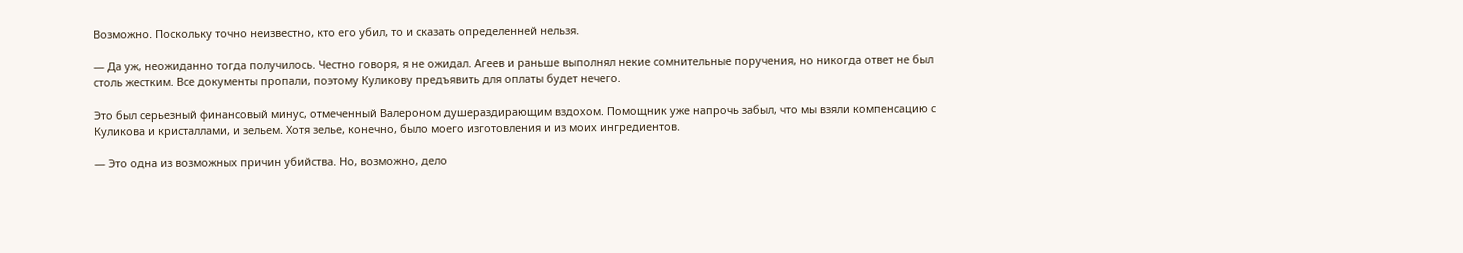Возможно. Поскольку точно неизвестно, кто его убил, то и сказать определенней нельзя.

— Да уж, неожиданно тогда получилось. Честно говоря, я не ожидал. Агеев и раньше выполнял некие сомнительные поручения, но никогда ответ не был столь жестким. Все документы пропали, поэтому Куликову предъявить для оплаты будет нечего.

Это был серьезный финансовый минус, отмеченный Валероном душераздирающим вздохом. Помощник уже напрочь забыл, что мы взяли компенсацию с Куликова и кристаллами, и зельем. Хотя зелье, конечно, было моего изготовления и из моих ингредиентов.

— Это одна из возможных причин убийства. Но, возможно, дело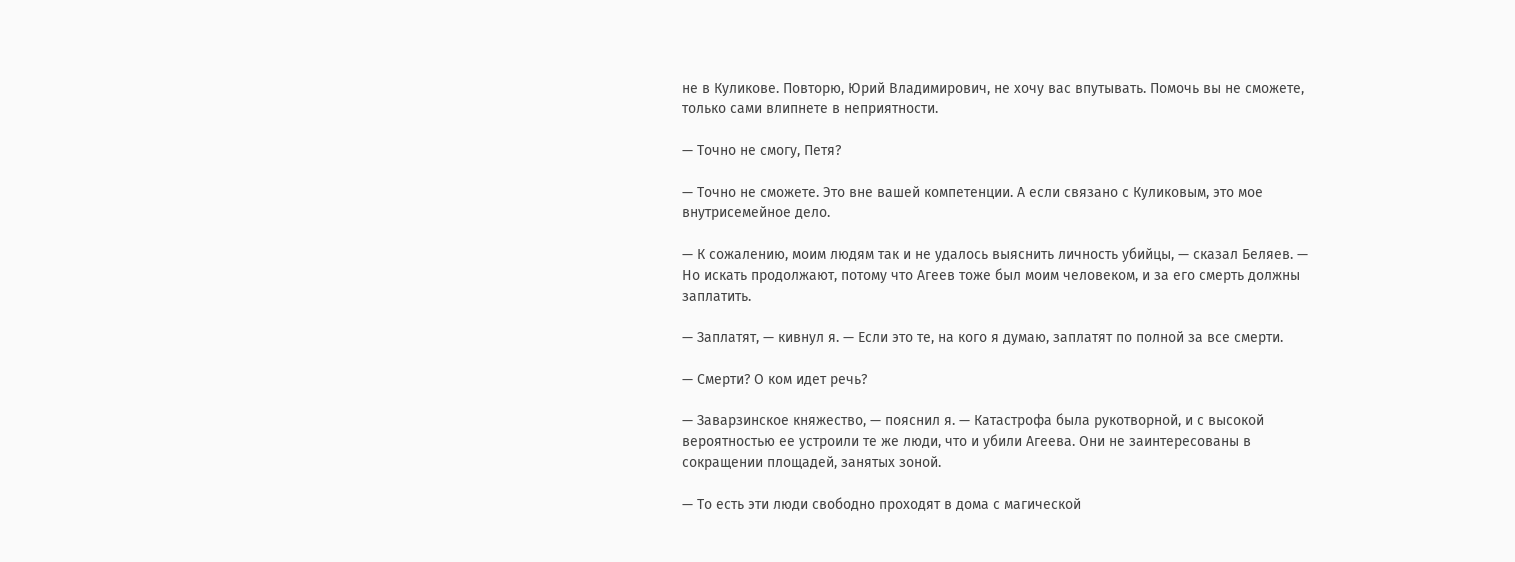не в Куликове. Повторю, Юрий Владимирович, не хочу вас впутывать. Помочь вы не сможете, только сами влипнете в неприятности.

— Точно не смогу, Петя?

— Точно не сможете. Это вне вашей компетенции. А если связано с Куликовым, это мое внутрисемейное дело.

— К сожалению, моим людям так и не удалось выяснить личность убийцы, — сказал Беляев. — Но искать продолжают, потому что Агеев тоже был моим человеком, и за его смерть должны заплатить.

— Заплатят, — кивнул я. — Если это те, на кого я думаю, заплатят по полной за все смерти.

— Смерти? О ком идет речь?

— Заварзинское княжество, — пояснил я. — Катастрофа была рукотворной, и с высокой вероятностью ее устроили те же люди, что и убили Агеева. Они не заинтересованы в сокращении площадей, занятых зоной.

— То есть эти люди свободно проходят в дома с магической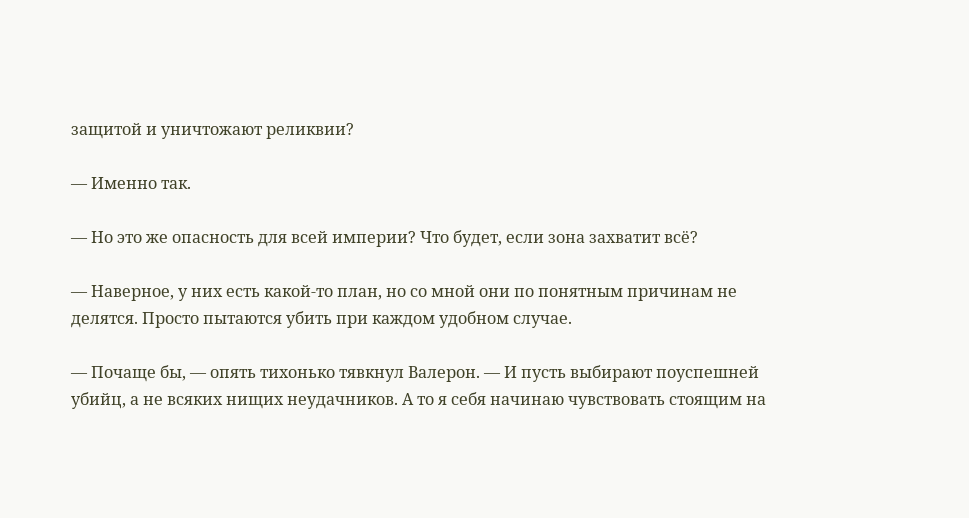защитой и уничтожают реликвии?

— Именно так.

— Но это же опасность для всей империи? Что будет, если зона захватит всё?

— Наверное, у них есть какой-то план, но со мной они по понятным причинам не делятся. Просто пытаются убить при каждом удобном случае.

— Почаще бы, — опять тихонько тявкнул Валерон. — И пусть выбирают поуспешней убийц, а не всяких нищих неудачников. А то я себя начинаю чувствовать стоящим на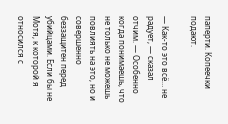паперти. Копеечки подают.

— Как-то это всё… не радует, — сказал отчим. — Особенно когда понимаешь, что не только не можешь повлиять на это, но и совершенно беззащитен перед убийцами. Если бы не Мотя, к которой я относился с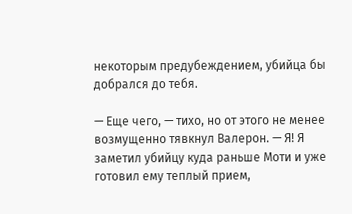некоторым предубеждением, убийца бы добрался до тебя.

— Еще чего, — тихо, но от этого не менее возмущенно тявкнул Валерон. — Я! Я заметил убийцу куда раньше Моти и уже готовил ему теплый прием,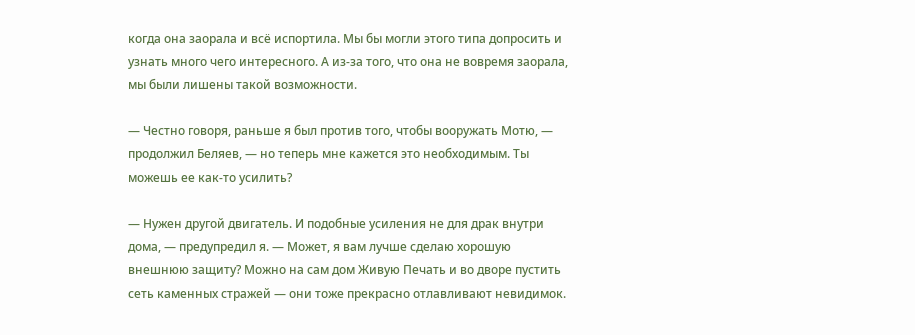когда она заорала и всё испортила. Мы бы могли этого типа допросить и узнать много чего интересного. А из-за того, что она не вовремя заорала, мы были лишены такой возможности.

— Честно говоря, раньше я был против того, чтобы вооружать Мотю, — продолжил Беляев, — но теперь мне кажется это необходимым. Ты можешь ее как-то усилить?

— Нужен другой двигатель. И подобные усиления не для драк внутри дома, — предупредил я. — Может, я вам лучше сделаю хорошую внешнюю защиту? Можно на сам дом Живую Печать и во дворе пустить сеть каменных стражей — они тоже прекрасно отлавливают невидимок.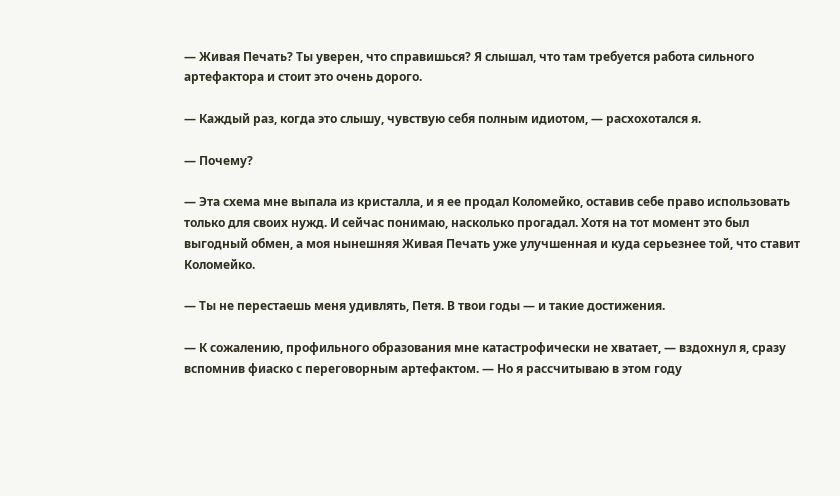— Живая Печать? Ты уверен, что справишься? Я слышал, что там требуется работа сильного артефактора и стоит это очень дорого.

— Каждый раз, когда это слышу, чувствую себя полным идиотом, — расхохотался я.

— Почему?

— Эта схема мне выпала из кристалла, и я ее продал Коломейко, оставив себе право использовать только для своих нужд. И сейчас понимаю, насколько прогадал. Хотя на тот момент это был выгодный обмен, а моя нынешняя Живая Печать уже улучшенная и куда серьезнее той, что ставит Коломейко.

— Ты не перестаешь меня удивлять, Петя. В твои годы — и такие достижения.

— К сожалению, профильного образования мне катастрофически не хватает, — вздохнул я, сразу вспомнив фиаско с переговорным артефактом. — Но я рассчитываю в этом году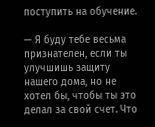поступить на обучение.

— Я буду тебе весьма признателен, если ты улучшишь защиту нашего дома, но не хотел бы, чтобы ты это делал за свой счет. Что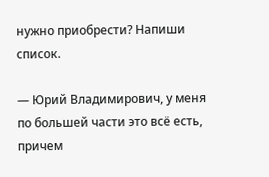нужно приобрести? Напиши список.

— Юрий Владимирович, у меня по большей части это всё есть, причем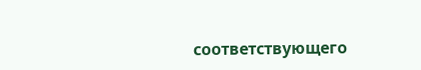соответствующего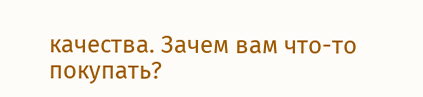качества. Зачем вам что-то покупать?